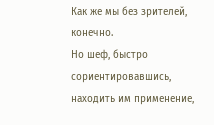Как же мы без зрителей, конечно.
Но шеф, быстро сориентировавшись, находить им применение,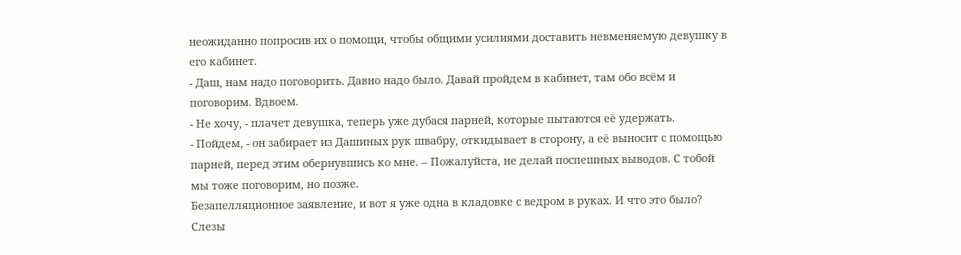неожиданно попросив их о помощи, чтобы общими усилиями доставить невменяемую девушку в его кабинет.
- Даш, нам надо поговорить. Давно надо было. Давай пройдем в кабинет, там обо всём и поговорим. Вдвоем.
- Не хочу, - плачет девушка, теперь уже дубася парней, которые пытаются её удержать.
- Пойдем, - он забирает из Дашиных рук швабру, откидывает в сторону, а её выносит с помощью парней, перед этим обернувшись ко мне. – Пожалуйста, не делай поспешных выводов. С тобой мы тоже поговорим, но позже.
Безапелляционное заявление, и вот я уже одна в кладовке с ведром в руках. И что это было?
Слезы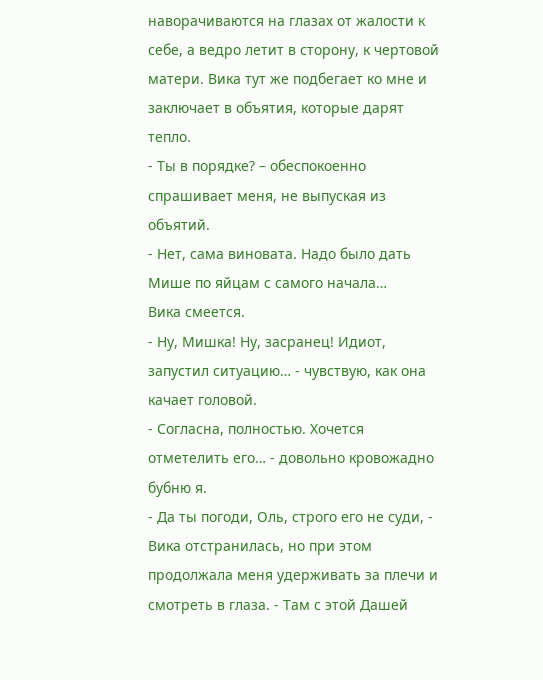наворачиваются на глазах от жалости к себе, а ведро летит в сторону, к чертовой матери. Вика тут же подбегает ко мне и заключает в объятия, которые дарят тепло.
- Ты в порядке? – обеспокоенно спрашивает меня, не выпуская из объятий.
- Нет, сама виновата. Надо было дать Мише по яйцам с самого начала…
Вика смеется.
- Ну, Мишка! Ну, засранец! Идиот, запустил ситуацию… - чувствую, как она качает головой.
- Согласна, полностью. Хочется отметелить его… - довольно кровожадно бубню я.
- Да ты погоди, Оль, строго его не суди, - Вика отстранилась, но при этом продолжала меня удерживать за плечи и смотреть в глаза. - Там с этой Дашей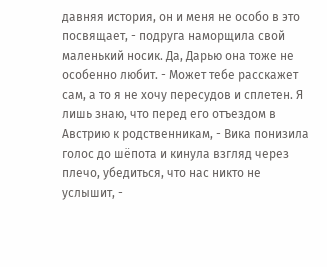давняя история, он и меня не особо в это посвящает, - подруга наморщила свой маленький носик. Да, Дарью она тоже не особенно любит. - Может тебе расскажет сам, а то я не хочу пересудов и сплетен. Я лишь знаю, что перед его отъездом в Австрию к родственникам, - Вика понизила голос до шёпота и кинула взгляд через плечо, убедиться, что нас никто не услышит, -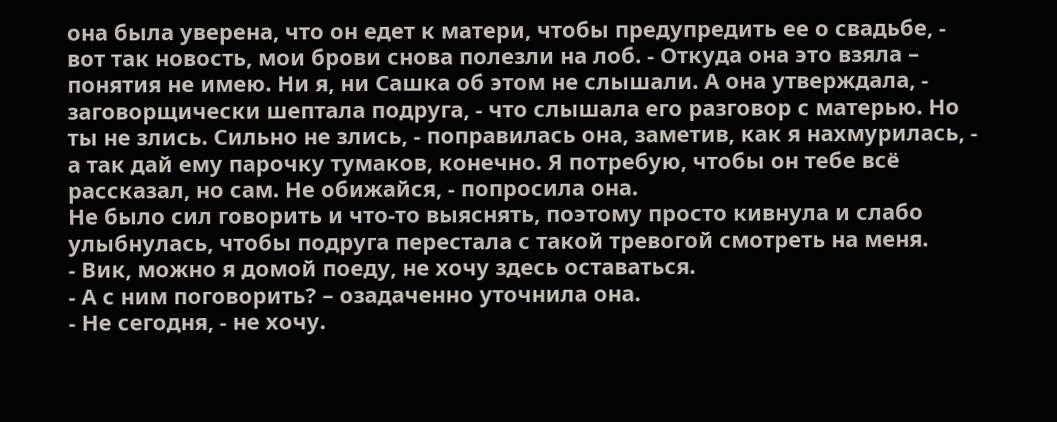она была уверена, что он едет к матери, чтобы предупредить ее о свадьбе, - вот так новость, мои брови снова полезли на лоб. - Откуда она это взяла – понятия не имею. Ни я, ни Сашка об этом не слышали. А она утверждала, - заговорщически шептала подруга, - что слышала его разговор с матерью. Но ты не злись. Сильно не злись, - поправилась она, заметив, как я нахмурилась, - а так дай ему парочку тумаков, конечно. Я потребую, чтобы он тебе всё рассказал, но сам. Не обижайся, - попросила она.
Не было сил говорить и что-то выяснять, поэтому просто кивнула и слабо улыбнулась, чтобы подруга перестала с такой тревогой смотреть на меня.
- Вик, можно я домой поеду, не хочу здесь оставаться.
- А с ним поговорить? – озадаченно уточнила она.
- Не сегодня, - не хочу.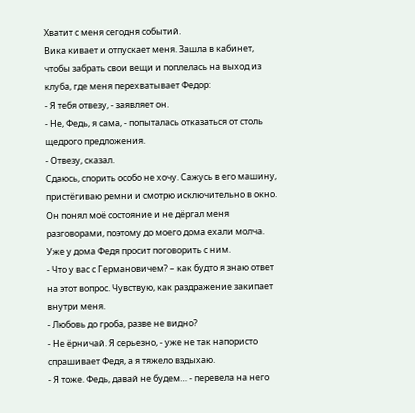Хватит с меня сегодня событий.
Вика кивает и отпускает меня. Зашла в кабинет, чтобы забрать свои вещи и поплелась на выход из клуба, где меня перехватывает Федор:
- Я тебя отвезу, - заявляет он.
- Не, Федь, я сама, - попыталась отказаться от столь щедрого предложения.
- Отвезу, сказал.
Сдаюсь, спорить особо не хочу. Сажусь в его машину, пристёгиваю ремни и смотрю исключительно в окно. Он понял моё состояние и не дёргал меня разговорами, поэтому до моего дома ехали молча. Уже у дома Федя просит поговорить с ним.
- Что у вас с Германовичем? – как будто я знаю ответ на этот вопрос. Чувствую, как раздражение закипает внутри меня.
- Любовь до гроба, разве не видно?
- Не ёрничай. Я серьезно, - уже не так напористо спрашивает Федя, а я тяжело вздыхаю.
- Я тоже. Федь, давай не будем… - перевела на него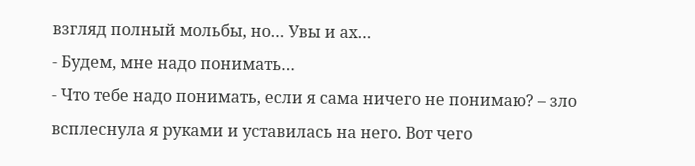взгляд полный мольбы, но… Увы и ах…
- Будем, мне надо понимать…
- Что тебе надо понимать, если я сама ничего не понимаю? – зло всплеснула я руками и уставилась на него. Вот чего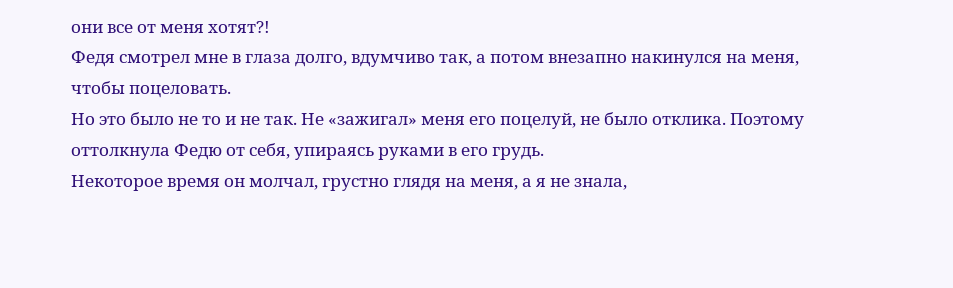они все от меня хотят?!
Федя смотрел мне в глаза долго, вдумчиво так, а потом внезапно накинулся на меня, чтобы поцеловать.
Но это было не то и не так. Не «зажигал» меня его поцелуй, не было отклика. Поэтому оттолкнула Федю от себя, упираясь руками в его грудь.
Некоторое время он молчал, грустно глядя на меня, а я не знала,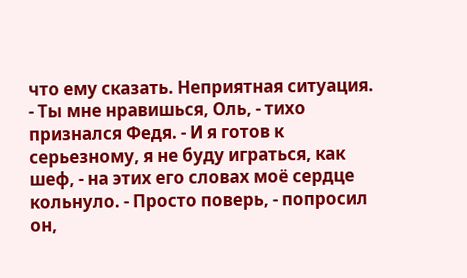что ему сказать. Неприятная ситуация.
- Ты мне нравишься, Оль, - тихо признался Федя. - И я готов к серьезному, я не буду играться, как шеф, - на этих его словах моё сердце кольнуло. - Просто поверь, - попросил он,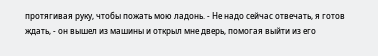протягивая руку, чтобы пожать мою ладонь. - Не надо сейчас отвечать, я готов ждать, - он вышел из машины и открыл мне дверь, помогая выйти из его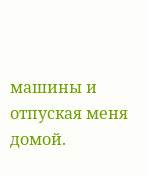машины и отпуская меня домой.